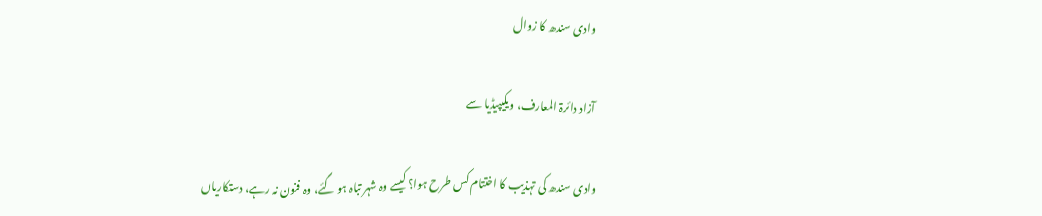وادی سندھ کا زوال

آزاد دائرۃ المعارف، ویکیپیڈیا سے

وادی سندھ کی تہذیب کا اختتام کس طرح ہوا؟ کیسے وہ شہر تباہ ہو گئے، وہ فنون نہ رہے، دستکاریاں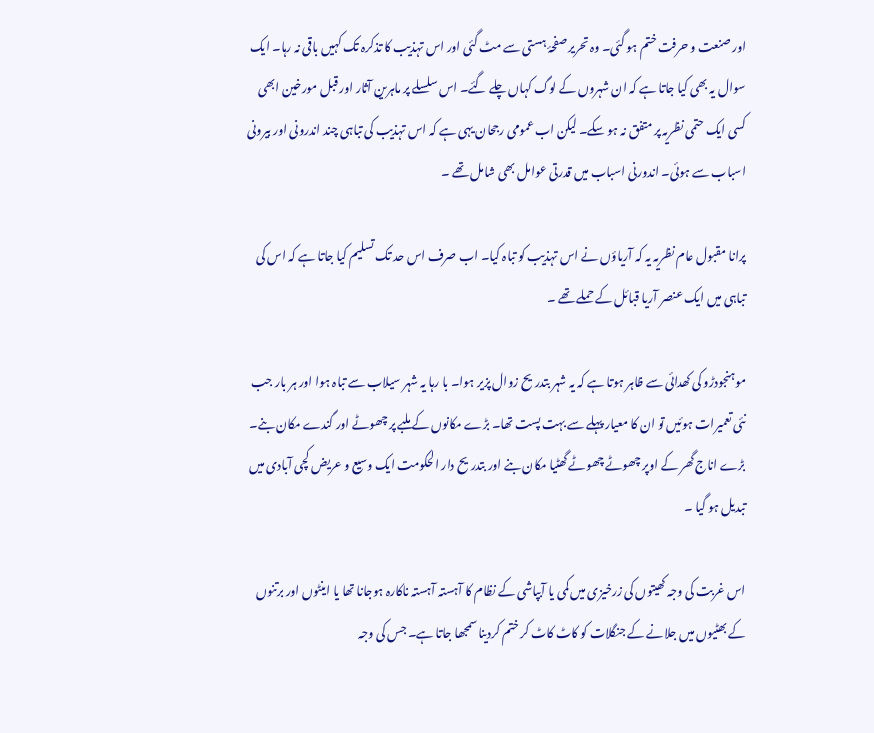اور صنعت و حرفت ختم ہو گئی۔ وہ تحریر صفحۂ ہستی سے مٹ گئی اور اس تہذیب کا تذکرہ تک کہیں باقی نہ رہا۔ ایک سوال یہ بھی کیا جاتا ہے کہ ان شہروں کے لوگ کہاں چلے گئے۔ اس سلسلے پر ماہرین آثار اور قبل مورخین ابھی کسی ایک حتمی نظریہ پر متفق نہ ہو سکے۔ لیکن اب عمومی رجحان یہی ہے کہ اس تہذیب کی تباہی چند اندرونی اور بیرونی اسباب سے ہوئی۔ اندورنی اسباب میں قدرتی عوامل بھی شامل تھے ۔

پرانا مقبول عام نظریہ یہ کہ آریاؤں نے اس تہذیب کو تباہ کیا۔ اب صرف اس حد تک تسلیم کیا جاتا ہے کہ اس کی تباہی میں ایک عنصر آریا قبائل کے حملے تھے ۔

موہنجودڑو کی کھدائی سے ظاہر ہوتا ہے کہ یہ شہر بتدریح زوال پزیر ہوا۔ با رہا یہ شہر سیلاب سے تباہ ہوا اور ہر بار جب نئی تعمیرات ہوئیں تو ان کا معیار پہلے سے بہت پست تھا۔ بڑے مکانوں کے ملبے پر چھوٹے اور گندے مکان بنے۔ بڑے اناج گھر کے اوپر چھوٹے چھوٹے گھٹیا مکان بنے اور بتدریح دار الحکومت ایک وسیع و عریض کچی آبادی میں تبدیل ہو گیا ۔

اس غربت کی وجہ کھیتوں کی زرخیزی میں کمی یا آبپاشی کے نظام کا آہستہ آہستہ ناکارہ ہوجانا تھا یا اینٹوں اور برتنوں کے بھٹیوں میں جلانے کے جنگلات کو کاٹ کاٹ کر ختم کردینا سمجھا جاتا ہے۔ جس کی وجہ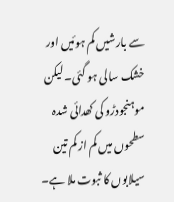سے بارشیں کم ہوئیں اور خشک سالی ہو گئی۔ لیکن موہنجودڑو کی کھدائی شدہ سطحوں میں کم از کم تین سیلابوں کا ثبوت ملا ہے۔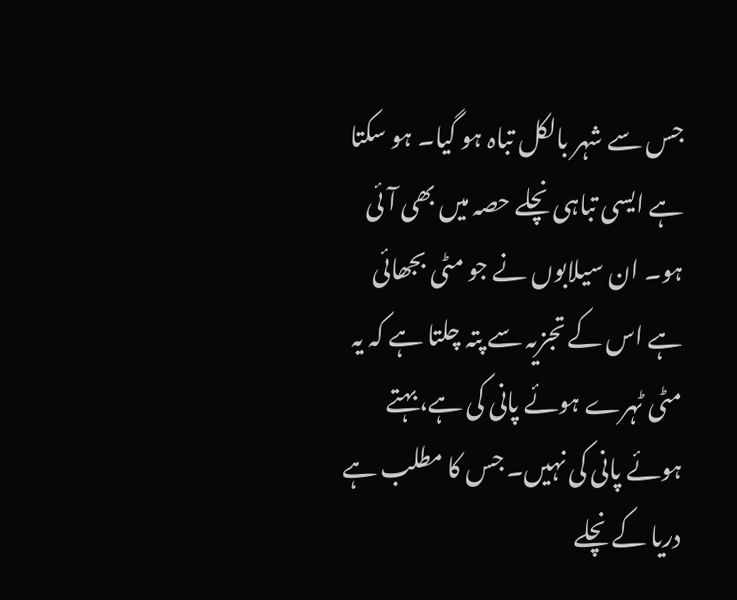جس سے شہر بالکل تباہ ہو گیا۔ ہو سکتا ہے ایسی تباہی نچلے حصہ میں بھی آئی ہو۔ ان سیلابوں نے جو مٹی بجھائی ہے اس کے تجزیہ سے پتہ چلتا ہے کہ یہ مٹی ٹہرے ہوئے پانی کی ہے، بہتے ہوئے پانی کی نہیں۔ جس کا مطلب ہے دریا کے نچلے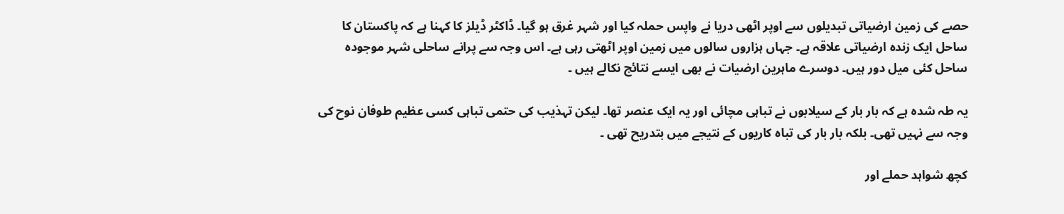حصے کی زمین ارضیاتی تبدیلوں سے اوپر اٹھی دریا نے واپس حملہ کیا اور شہر غرق ہو گیا۔ ڈاکٹر ڈیلز کا کہنا ہے کہ پاکستان کا ساحل ایک زندہ ارضیاتی علاقہ ہے۔ جہاں ہزاروں سالوں میں زمین اوپر اٹھتی رہی ہے۔ اس وجہ سے پرانے ساحلی شہر موجودہ ساحل کئی میل دور ہیں۔ دوسرے ماہرین ارضیات نے بھی ایسے نتائج نکالے ہیں ۔

یہ طہ شدہ ہے کہ بار بار کے سیلابوں نے تباہی مچائی اور یہ ایک عنصر تھا۔ لیکن تہذیب کی حتمی تباہی کسی عظیم طوفان نوح کی وجہ سے نہیں تھی۔ بلکہ بار بار کی تباہ کاریوں کے نتیجے میں بتدریح تھی ۔

کچھ شواہد حملے اور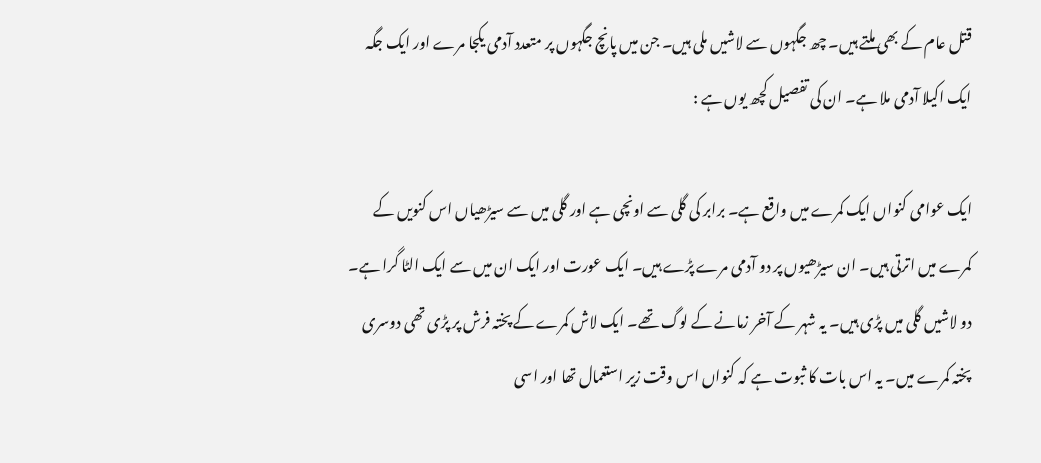قتل عام کے بھی ملتے ہیں۔ چھ جگہوں سے لاشیں ملی ہیں۔ جن میں پانچ جگہوں پر متعدد آدمی یکجا مرے اور ایک جگہ ایک اکیلا آدمی ملا ہے۔ ان کی تفصیل کچھ یوں ہے :

ایک عوامی کنواں ایک کمرے میں واقع ہے۔ برابر کی گلی سے اونچی ہے اور گلی میں سے سیڑھیاں اس کنویں کے کمرے میں اترتی ہیں۔ ان سیڑھیوں پر دو آدمی مرے پڑے ہیں۔ ایک عورت اور ایک ان میں سے ایک الٹا گرا ہے۔ دو لاشیں گلی میں پڑی ہیں۔ یہ شہر کے آخر زمانے کے لوگ تھے۔ ایک لاش کمرے کے پختہ فرش پر پڑی تھی دوسری پختہ کمرے میں۔ یہ اس بات کا ثبوت ہے کہ کنواں اس وقت زیر استعمال تھا اور اسی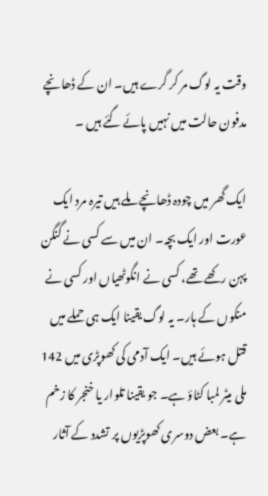وقت یہ لوگ مر کر گرے ہیں۔ ان کے ڈھانچے مدفون حالت میں نہیں پائے گئے ہیں ۔

ایک گھر میں چودہ ڈھانچے ملے ہیں تیرہ مرد ایک عورت اور ایک بچہ۔ ان میں سے کسی نے گنگن پہن رکھے تھے، کسی نے انگوٹھیاں اور کسی نے منکوں کے ہار۔ یہ لوگ یقینا ایک ہی حملے میں قتل ہوئے ہیں۔ ایک آدمی کی کھوپڑی میں 142 ملی میٹر لمبا کٹاؤ ہے۔ جو یقینا تلوار یا خنجر کا زخم ہے۔ بعض دوسری کھوپڑیوں پر تشدد کے آثار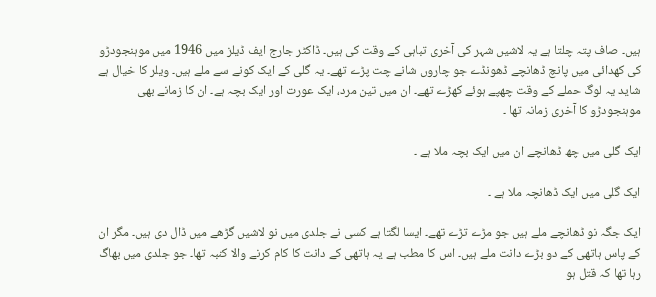ہیں۔ صاف پتہ چلتا ہے یہ لاشیں شہر کی آخری تباہی کے وقت کی ہیں۔ ڈاکٹر جارج ایف ڈیلز میں 1946 میں موہنجودڑو کی کھدائی میں پانچ ڈھانچے ڈھونڈے جو چاروں شانے چت پڑے تھے۔ یہ گلی کے ایک کونے سے ملے ہیں۔ ویلر کا خیال ہے شاید یہ لوگ حملے کے وقت چھپے ہوئے کھڑے تھے۔ ان میں تین مرد، ایک عورت اور ایک بچہ ہے۔ ان کا زمانے بھی موہنجودڑو کا آخری زمانہ تھا ۔

ایک گلی میں چھ ڈھانچے ان میں ایک بچہ ملا ہے ۔

ایک گلی میں ایک ڈھانچہ ملا ہے ۔

ایک جگہ نو ڈھانچے ملے ہیں جو مڑے تڑے تھے۔ ایسا لگتا ہے کسی نے جلدی میں نو لاشیں گڑھے میں ڈال دی ہیں۔ مگر ان کے پاس ہاتھی کے دو بڑے دانت ملے ہیں۔ اس کا مطب ہے یہ ہاتھی کے دانت کا کام کرنے والا کنبہ تھا۔ جو جلدی میں بھاگ رہا تھا کہ قتل ہو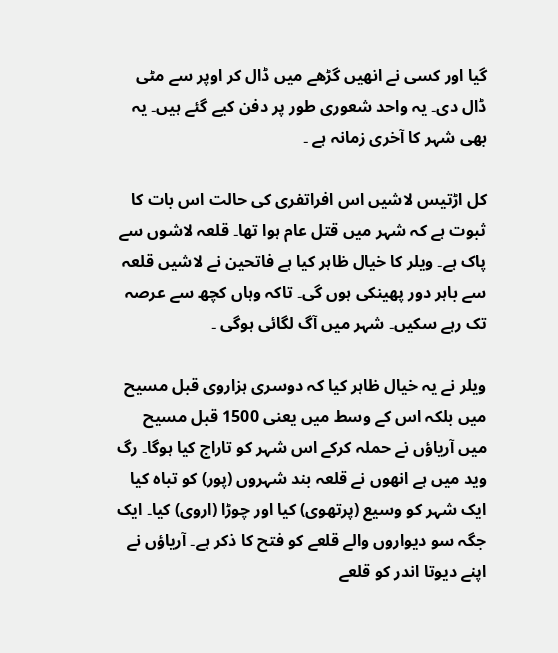گیا اور کسی نے انھیں گڑھے میں ڈال کر اوپر سے مٹی ڈال دی۔ یہ واحد شعوری طور پر دفن کیے گئے ہیں۔ یہ بھی شہر کا آخری زمانہ ہے ۔

کل اڑتیس لاشیں اس افراتفری کی حالت اس بات کا ثبوت ہے کہ شہر میں قتل عام ہوا تھا۔ قلعہ لاشوں سے پاک ہے۔ ویلر کا خیال ظاہر کیا ہے فاتحین نے لاشیں قلعہ سے باہر دور پھینکی ہوں گی۔ تاکہ وہاں کچھ سے عرصہ تک رہے سکیں۔ شہر میں آگ لگائی ہوگی ۔

ویلر نے یہ خیال ظاہر کیا کہ دوسری ہزاروی قبل مسیح میں بلکہ اس کے وسط میں یعنی 1500 قبل مسیح میں آریاؤں نے حملہ کرکے اس شہر کو تاراج کیا ہوگا۔ رگ وید میں ہے انھوں نے قلعہ بند شہروں (پور) کو تباہ کیا ایک شہر کو وسیع (پرتھوی) کیا اور چوڑا (اروی) کیا۔ ایک جگہ سو دیواروں والے قلعے کو فتح کا ذکر ہے۔ آریاؤں نے اپنے دیوتا اندر کو قلعے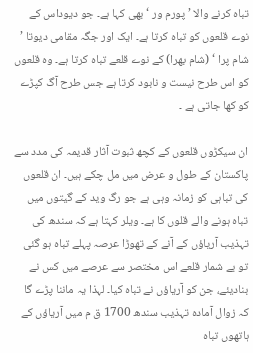تباہ کرنے والا ’ پورم ور ‘ بھی کہا ہے۔ جو دیوداس کے نوے قلعوں کو تباہ کرتا ہے۔ ایک اور جگہ مقامی دیوتا ’ شام پرا ‘ (شام بھرا) کے نوے قلعے تباہ کرتا ہے۔ وہ قلعوں کو اس طرح نیست و نابود کرتا ہے جس طرح آگ کپڑے کو کھا جاتی ہے ۔

ان سیکڑوں قلعوں کے کچھ ثبوت آثار قدیمہ کی مدد سے پاکستان کے طول و عرض میں مل چکے ہیں۔ ان قلعوں کی تباہی کو زمانہ وہی ہے جو رگ وید کے گیتوں میں تباہ ہونے والے قلوں کا ہے۔ ویلر کہتا ہے کہ سندھ کی تہذیب آریاؤں کے آنے کے تھوڑا عرصہ پہلے تباہ ہو گئی تو بے شمار قلعے اس مختصر سے عرصے میں کس نے بنادیئے، جن کو آریاؤں نے تباہ کیا۔ لہذا یہ ماننا پڑے گا کہ زوال آمادہ تہذیب سندھ 1700 ق م میں آریاؤں کے ہاتھوں تباہ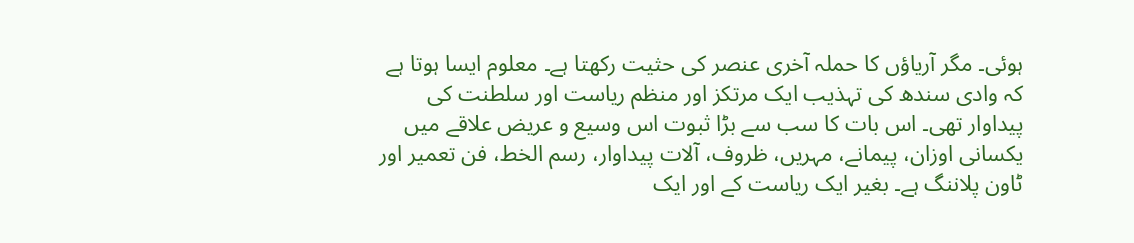ہوئی۔ مگر آریاؤں کا حملہ آخری عنصر کی حثیت رکھتا ہے۔ معلوم ایسا ہوتا ہے کہ وادی سندھ کی تہذیب ایک مرتکز اور منظم ریاست اور سلطنت کی پیداوار تھی۔ اس بات کا سب سے بڑا ثبوت اس وسیع و عریض علاقے میں یکسانی اوزان، پیمانے، مہریں، ظروف، آلات پیداوار، رسم الخط، فن تعمیر اور ٹاون پلاننگ ہے۔ بغیر ایک ریاست کے اور ایک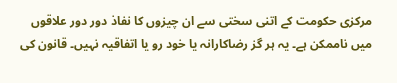مرکزی حکومت کے اتنی سختی سے ان چیزوں کا نفاذ دور دور علاقوں میں ناممکن ہے۔ یہ ہر گز رضاکارانہ یا خود رو یا اتفاقیہ نہیں۔ قانون کی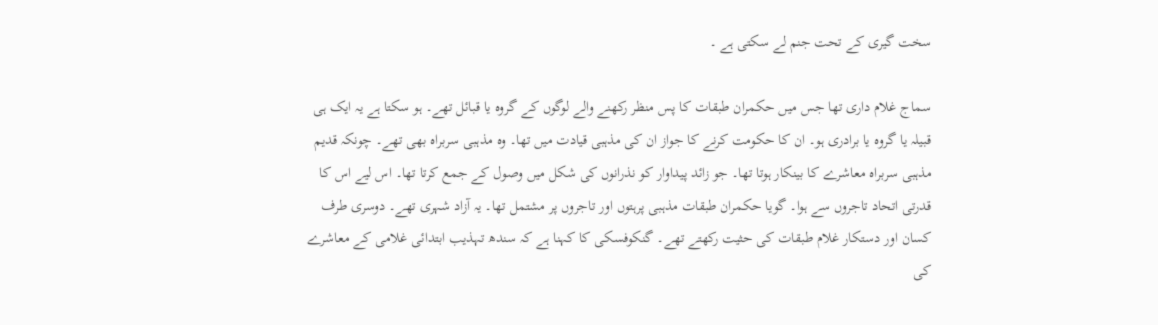سخت گیری کے تحت جنم لے سکتی ہے ۔

سماج غلام داری تھا جس میں حکمران طبقات کا پس منظر رکھنے والے لوگوں کے گروہ یا قبائل تھے۔ ہو سکتا ہے یہ ایک ہی قبیلہ یا گروہ یا برادری ہو۔ ان کا حکومت کرنے کا جواز ان کی مذہبی قیادت میں تھا۔ وہ مذہبی سربراہ بھی تھے۔ چونکہ قدیم مذہبی سربراہ معاشرے کا بینکار ہوتا تھا۔ جو زائد پیداوار کو نذرانوں کی شکل میں وصول کے جمع کرتا تھا۔ اس لیے اس کا قدرتی اتحاد تاجروں سے ہوا۔ گویا حکمران طبقات مذہبی پرہتوں اور تاجروں پر مشتمل تھا۔ یہ آزاد شہری تھے۔ دوسری طرف کسان اور دستکار غلام طبقات کی حثیت رکھتے تھے۔ گنکوفسکی کا کہنا ہے کہ سندھ تہذیب ابتدائی غلامی کے معاشرے کی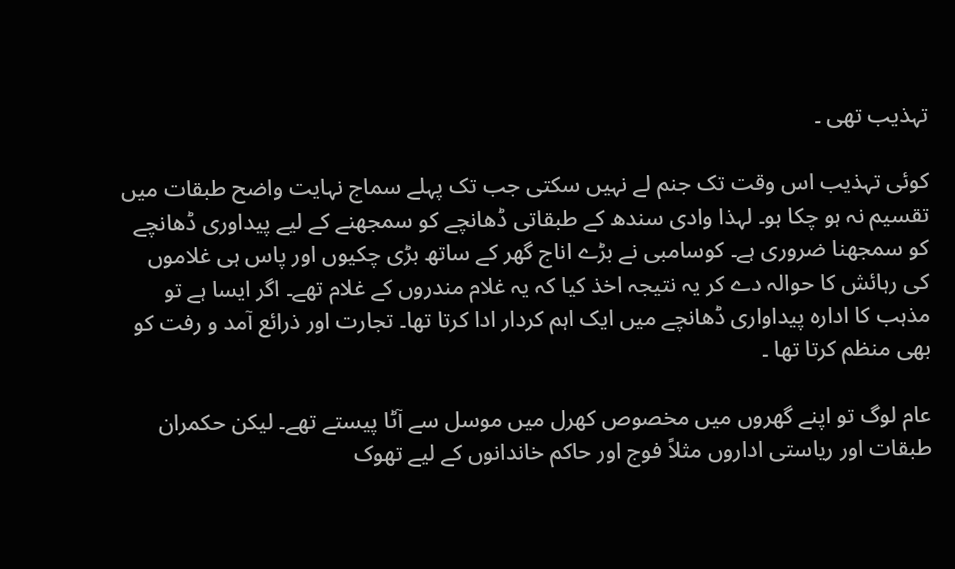تہذیب تھی ۔

کوئی تہذیب اس وقت تک جنم لے نہیں سکتی جب تک پہلے سماج نہایت واضح طبقات میں تقسیم نہ ہو چکا ہو۔ لہذا وادی سندھ کے طبقاتی ڈھانچے کو سمجھنے کے لیے پیداوری ڈھانچے کو سمجھنا ضروری ہے۔ کوسامبی نے بڑے اناج گھر کے ساتھ بڑی چکیوں اور پاس ہی غلاموں کی رہائش کا حوالہ دے کر یہ نتیجہ اخذ کیا کہ یہ غلام مندروں کے غلام تھے۔ اگر ایسا ہے تو مذہب کا ادارہ پیداواری ڈھانچے میں ایک اہم کردار ادا کرتا تھا۔ تجارت اور ذرائع آمد و رفت کو بھی منظم کرتا تھا ۔

عام لوگ تو اپنے گھروں میں مخصوص کھرل میں موسل سے آٹا پیستے تھے۔ لیکن حکمران طبقات اور ریاستی اداروں مثلاً فوج اور حاکم خاندانوں کے لیے تھوک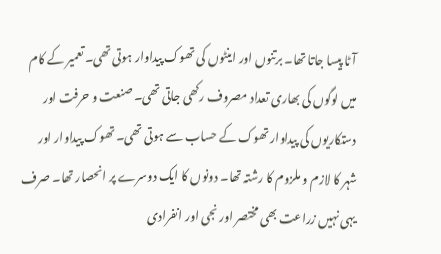آٹا پیسا جاتا تھا۔ برتنوں اور اینٹوں کی تھوک پیداوار ہوتی تھی۔ تعمیر کے کام میں لوگوں کی بھاری تعداد مصروف رکھی جاتی تھی۔ صنعت و حرفت اور دستکاریوں کی پیداوار تھوک کے حساب سے ہوتی تھی۔ تھوک پیداوار اور شہر کا لازم و ملزوم کا رشتہ تھا۔ دونوں کا ایک دوسرے پر انحصار تھا۔ صرف یہی نہیں زراعت بھی مختصر اور نجی اور انفرادی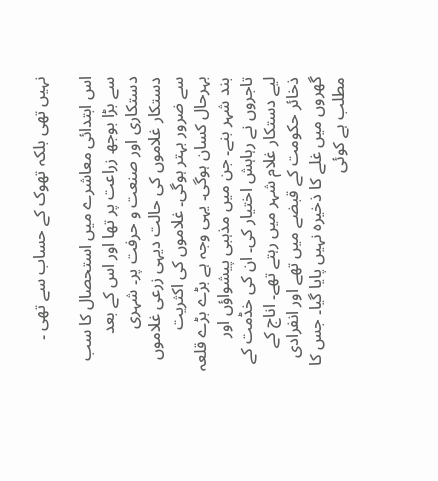نہیں تھی بلکہ تھوک کے حساب سے تھی ۔

اس ابتدائی معاشرے میں استحصال کا سب سے بڑا بوجھ زراعت پر تھا اور اس کے بعد دستکاری اور صنعت و حرفت پر۔ شہری دستکار غلاموں کی حالت دیہی زرعی غلاموں سے ضرور بہتر ہوگی۔ غلاموں کی اکثریت بہرحال کسان ہوگی۔ یہی وجہ ہے بڑے بڑے قلعہ بند شہر بنے۔ جن میں مذہبی پیشواؤں اور تاجروں نے رہاہش اختیار کی۔ ان کی خڈمت کے لیے دستکار غلام شہر میں رہتے تھے۔ اناج کے ذخائر حکومت کے قبضے میں تھے اور انفرادی گھروں میں غلے کا ذخیرہ نہیں پایا گیا۔ جس کا مطلب ہے کوئی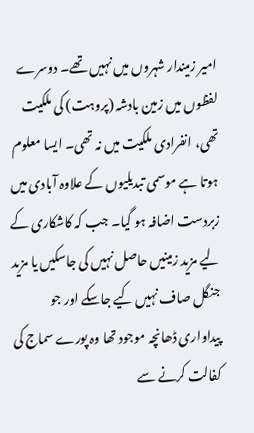امیر زمیندار شہروں میں نہیں تھے۔ دوسرے لفظوں میں زمین بادشہ (پروہت) کی ملکیت تھی، انفرادی ملکیت میں نہ تھی۔ ایسا معلوم ہوتا ہے موسمی تبدیلیوں کے علاوہ آبادی میں زبردست اضافہ ہو گیا۔ جب کہ کاشکاری کے لیے مزید زمینیں حاصل نہیں کی جاسکیں یا مزید جنگل صاف نہیں کیے جاسکے اور جو پیداواری ڈھانچہ موجود تھا وہ پورے سماج کی کفالت کرنے سے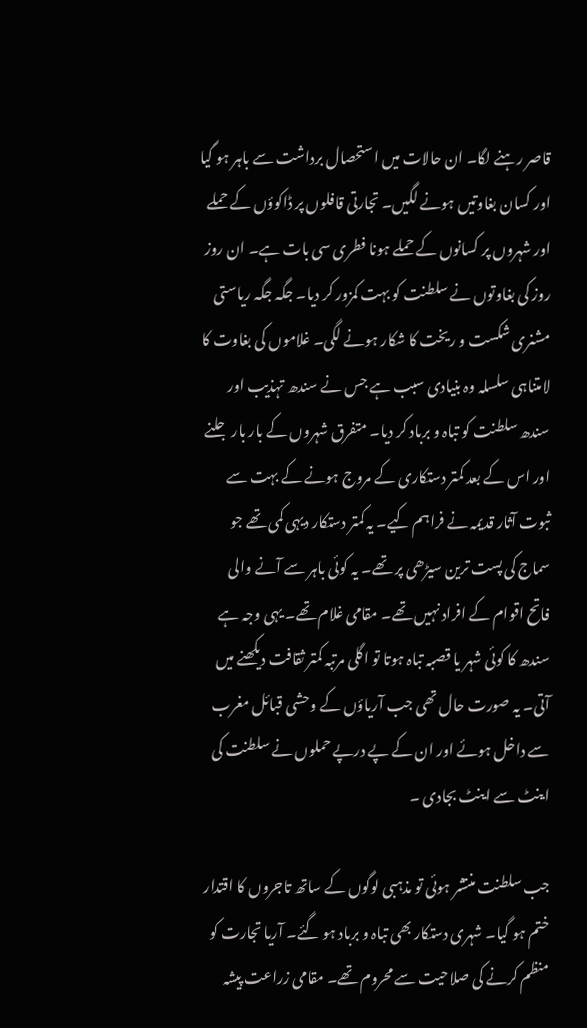قاصر رہنے لگا۔ ان حالات میں استحصال برداشت سے باہر ہو گیا اور کسان بغاوتیں ہونے لگیں۔ تجارتی قافلوں پر ڈاکوؤں کے حملے اور شہروں پر کسانوں کے حملے ہونا فطری سی بات ہے۔ ان روز روز کی بغاوتوں نے سلطنت کو بہت کمزور کر دیا۔ جگہ جگہ ریاستی مشنری شکست و ریخت کا شکار ہونے لگی۔ غلاموں کی بغاوت کا لامتناہی سلسلہ وہ بنیادی سبب ہے جس نے سندھ تہذیب اور سندھ سلطنت کو تباہ و برباد کر دیا۔ متفرق شہروں کے بار بار جلنے اور اس کے بعد کمتر دستکاری کے مروج ہونے کے بہت سے ثبوت آثار قدیمہ نے فراہم کیے۔ یہ کمتر دستکار دیہی کمی تھے جو سماج کی پست ترین سیڑھی پر تھے۔ یہ کوئی باہر سے آنے والی فاتح اقوام کے افراد نہیں تھے۔ مقامی غلام تھے۔ یہی وجہ ہے سندھ کا کوئی شہر یا قصبہ تباہ ہوتا تو اگلی مرتبہ کمتر ثقافت دیکھنے میں آتی۔ یہ صورت حال تھی جب آریاؤں کے وحشی قبائل مغرب سے داخل ہوئے اور ان کے پے درپے حملوں نے سلطنت کی اینٹ سے اینٹ بجادی ۔

جب سلطنت منتشر ہوئی تو مذہبی لوگوں کے ساتھ تاجروں کا اقتدار ختم ہو گیا۔ شہری دستکار بھی تباہ و برباد ہو گئے۔ آریا تجارت کو منظم کرنے کی صلاحیت سے محروم تھے۔ مقامی زراعت پیشہ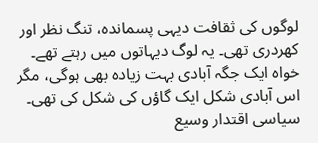لوگوں کی ثقافت دیہی پسماندہ، تنگ نظر اور کھردری تھی۔ یہ لوگ دیہاتوں میں رہتے تھے۔ خواہ ایک جگہ آبادی بہت زیادہ بھی ہوگی، مگر اس آبادی شکل ایک گاؤں کی شکل کی تھی۔ سیاسی اقتدار وسیع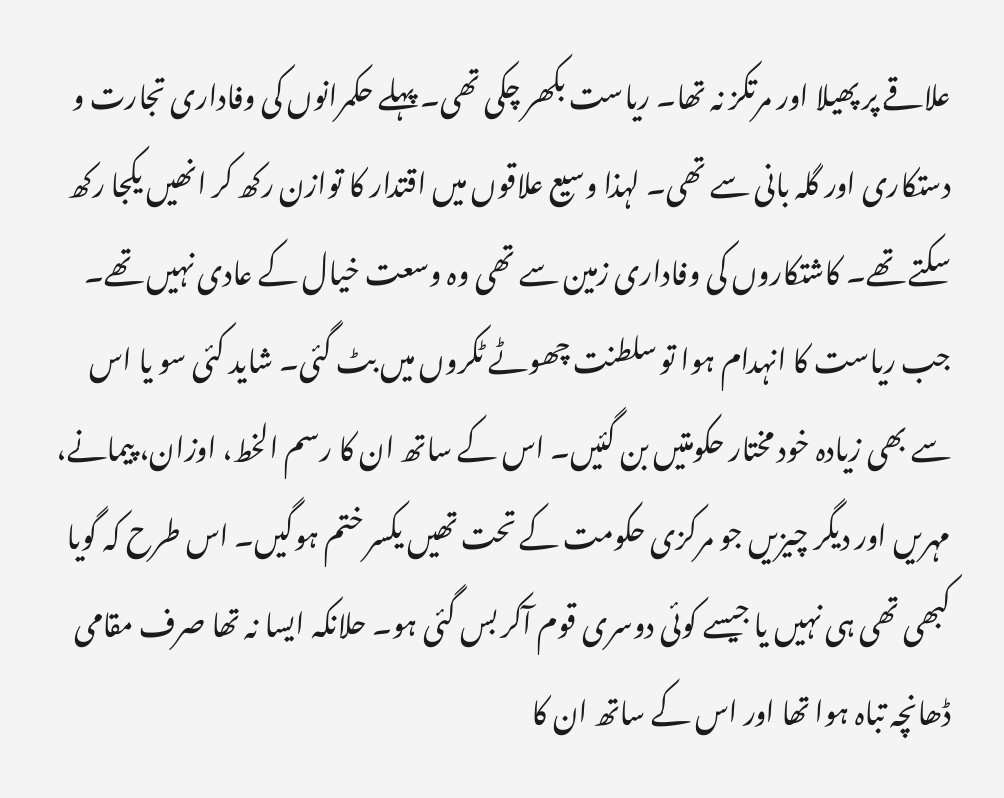علاقے پر پھیلا اور مرتکز نہ تھا۔ ریاست بکھر چکی تھی۔ پہلے حکمرانوں کی وفاداری تجارت و دستکاری اور گلہ بانی سے تھی۔ لہذا وسیع علاقوں میں اقتدار کا توازن رکھ کر انھیں یکجا رکھ سکتے تھے۔ کاشتکاروں کی وفاداری زمین سے تھی وہ وسعت خیال کے عادی نہیں تھے۔ جب ریاست کا انہدام ہوا تو سلطنت چھوٹے ٹکروں میں بٹ گئی۔ شاید کئی سو یا اس سے بھی زیادہ خود مختار حکومتیں بن گئیں۔ اس کے ساتھ ان کا رسم الخط، اوزان، پیمانے، مہریں اور دیگر چیزیں جو مرکزی حکومت کے تحت تھیں یکسر ختم ہوگیں۔ اس طرح کہ گویا کبھی تھی ہی نہیں یا جیسے کوئی دوسری قوم آکر بس گئی ہو۔ حلانکہ ایسا نہ تھا صرف مقامی ڈھانچہ تباہ ہوا تھا اور اس کے ساتھ ان کا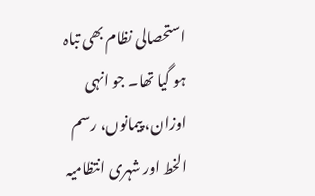استحصالی نظام بھی تباہ ہو گیا تھا۔ جو انہی اوزان، پیمانوں، رسم الخط اور شہری انتظامیہ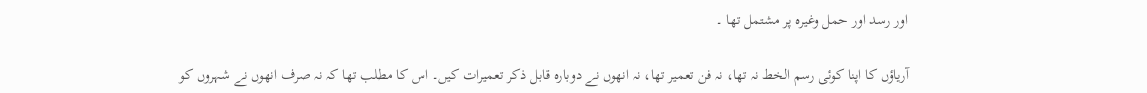اور رسد اور حمل وغیرہ پر مشتمل تھا ۔

آریاؤں کا اپنا کوئی رسم الخط نہ تھا، نہ فن تعمیر تھا، نہ انھوں نے دوبارہ قابل ذکر تعمیرات کیں۔ اس کا مطلب تھا کہ نہ صرف انھوں نے شہروں کو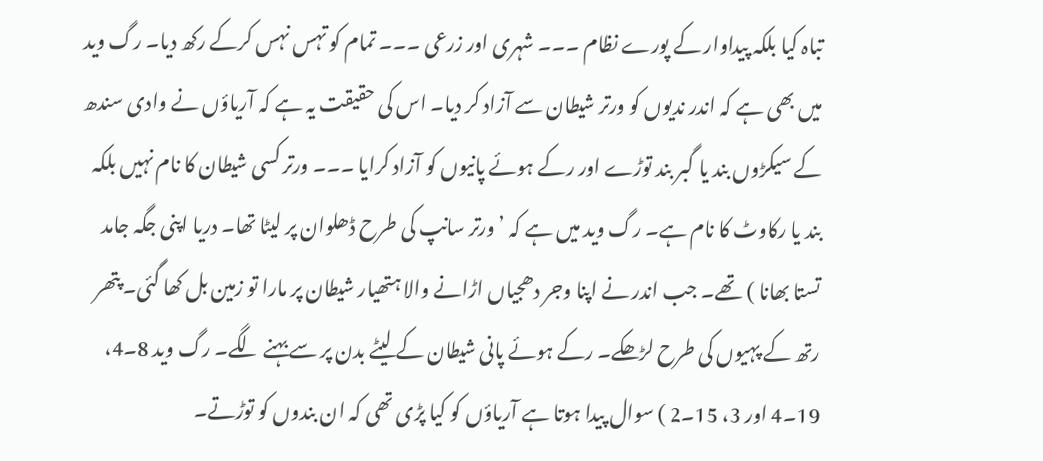تباہ کیا بلکہ پیداوار کے پورے نظام ۔۔۔ شہری اور زرعی ۔۔۔ تمام کو تہس نہس کرکے رکھ دیا۔ رگ وید میں بھی ہے کہ اندر ندیوں کو ورتر شیطان سے آزاد کر دیا۔ اس کی حقیقت یہ ہے کہ آریاؤں نے وادی سندھ کے سیکڑوں بند یا گبر بند توڑے اور رکے ہوئے پانیوں کو آزاد کرایا ۔۔۔ ورتر کسی شیطان کا نام نہیں بلکہ بند یا رکاوٹ کا نام ہے۔ رگ وید میں ہے کہ ’ ورتر سانپ کی طرح ڈھلوان پر لیٹا تھا۔ دریا اپنی جگہ جامد تستا بھانا ) تھے۔ جب اندر نے اپنا وجر دھجیاں اڑانے والا ہتھیار شیطان پر مارا تو زمین بل کھا گئی۔ پتھر رتھ کے پہیوں کی طرح لڑھکے۔ رکے ہوئے پانی شیطان کے لیٹے بدن پر سے بہنے لگے۔ رگ وید 8۔4، 19۔4 اور 3، 15۔2 ) سوال پیدا ہوتا ہے آریاؤں کو کیا پڑی تھی کہ ان بندوں کو توڑتے۔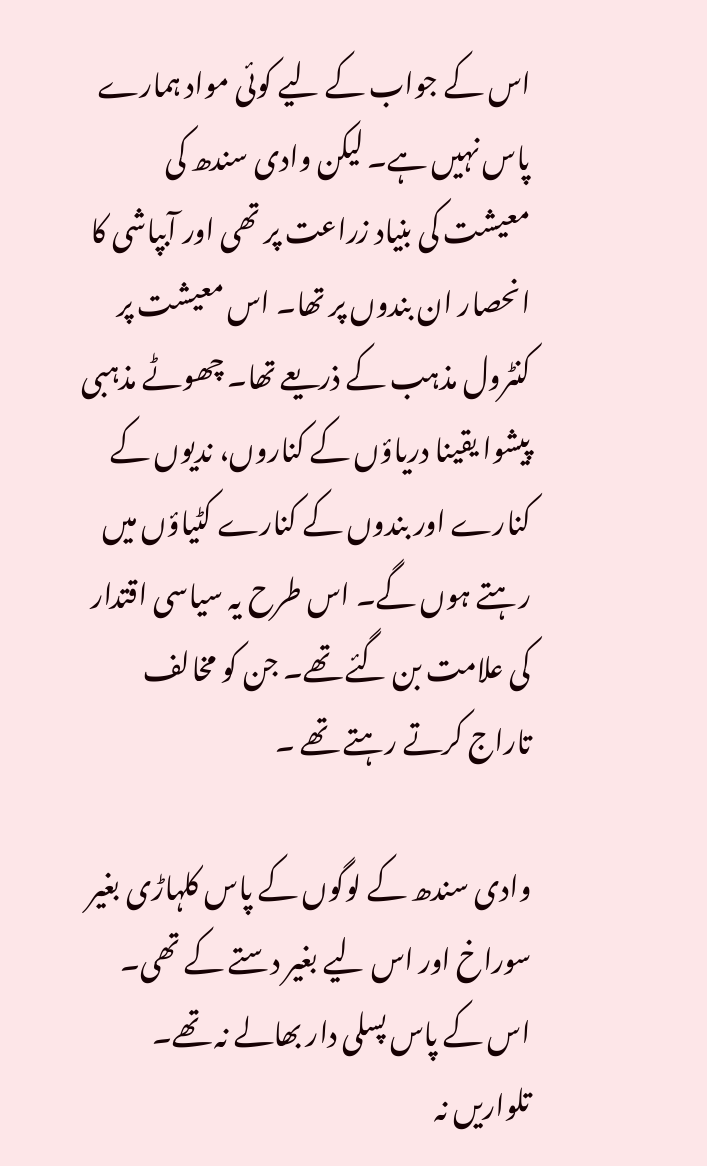اس کے جواب کے لیے کوئی مواد ہمارے پاس نہیں ہے۔ لیکن وادی سندھ کی معیشت کی بنیاد زراعت پر تھی اور آبپاشی کا انحصار ان بندوں پر تھا۔ اس معیشت پر کنٹرول مذہب کے ذریعے تھا۔ چھوٹے مذہبی پیشوا یقینا دریاؤں کے کناروں، ندیوں کے کنارے اور بندوں کے کنارے کٹیاؤں میں رہتے ہوں گے۔ اس طرح یہ سیاسی اقتدار کی علامت بن گئے تھے۔ جن کو مخالف تاراج کرتے رہتے تھے ۔

وادی سندھ کے لوگوں کے پاس کلہاڑی بغیر سوراخ اور اس لیے بغیر دستے کے تھی۔ اس کے پاس پسلی دار بھالے نہ تھے۔ تلواریں نہ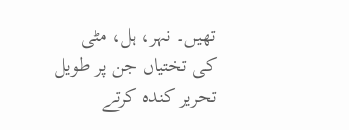تھیں۔ نہر، ہل، مٹی کی تختیاں جن پر طویل تحریر کندہ کرتے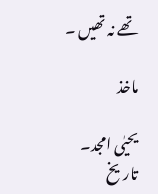تھے نہ تھیں ۔

ماخذ

یحیٰی امجد۔ تاریخ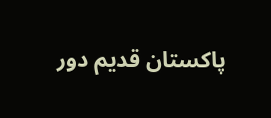پاکستان قدیم دور